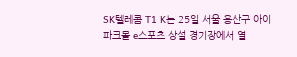SK텔레콤 T1 K는 25일 서울 용산구 아이파크몰 e스포츠 상설 경기장에서 열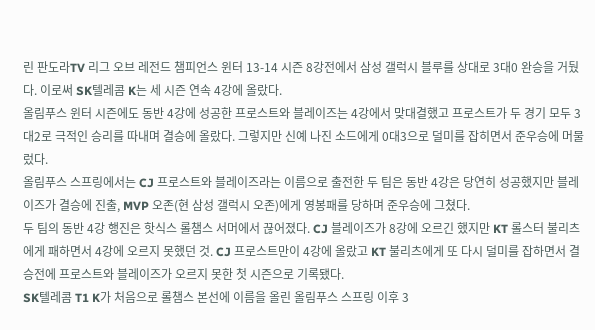린 판도라TV 리그 오브 레전드 챔피언스 윈터 13-14 시즌 8강전에서 삼성 갤럭시 블루를 상대로 3대0 완승을 거뒀다. 이로써 SK텔레콤 K는 세 시즌 연속 4강에 올랐다.
올림푸스 윈터 시즌에도 동반 4강에 성공한 프로스트와 블레이즈는 4강에서 맞대결했고 프로스트가 두 경기 모두 3대2로 극적인 승리를 따내며 결승에 올랐다. 그렇지만 신예 나진 소드에게 0대3으로 덜미를 잡히면서 준우승에 머물렀다.
올림푸스 스프링에서는 CJ 프로스트와 블레이즈라는 이름으로 출전한 두 팀은 동반 4강은 당연히 성공했지만 블레이즈가 결승에 진출, MVP 오존(현 삼성 갤럭시 오존)에게 영봉패를 당하며 준우승에 그쳤다.
두 팀의 동반 4강 행진은 핫식스 롤챔스 서머에서 끊어졌다. CJ 블레이즈가 8강에 오르긴 했지만 KT 롤스터 불리츠에게 패하면서 4강에 오르지 못했던 것. CJ 프로스트만이 4강에 올랐고 KT 불리츠에게 또 다시 덜미를 잡하면서 결승전에 프로스트와 블레이즈가 오르지 못한 첫 시즌으로 기록됐다.
SK텔레콤 T1 K가 처음으로 롤챔스 본선에 이름을 올린 올림푸스 스프링 이후 3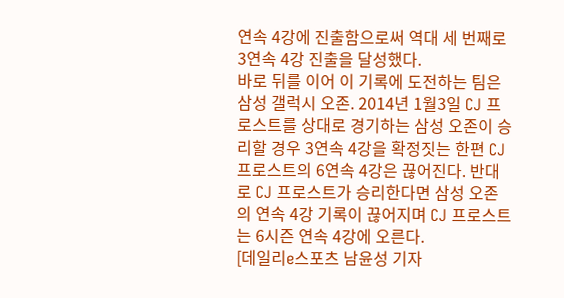연속 4강에 진출함으로써 역대 세 번째로 3연속 4강 진출을 달성했다.
바로 뒤를 이어 이 기록에 도전하는 팀은 삼성 갤럭시 오존. 2014년 1월3일 CJ 프로스트를 상대로 경기하는 삼성 오존이 승리할 경우 3연속 4강을 확정짓는 한편 CJ 프로스트의 6연속 4강은 끊어진다. 반대로 CJ 프로스트가 승리한다면 삼성 오존의 연속 4강 기록이 끊어지며 CJ 프로스트는 6시즌 연속 4강에 오른다.
[데일리e스포츠 남윤성 기자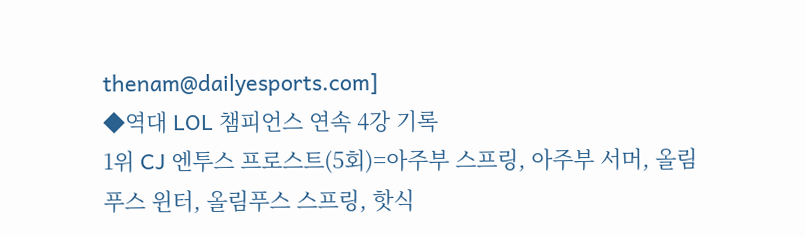thenam@dailyesports.com]
◆역대 LOL 챔피언스 연속 4강 기록
1위 CJ 엔투스 프로스트(5회)=아주부 스프링, 아주부 서머, 올림푸스 윈터, 올림푸스 스프링, 핫식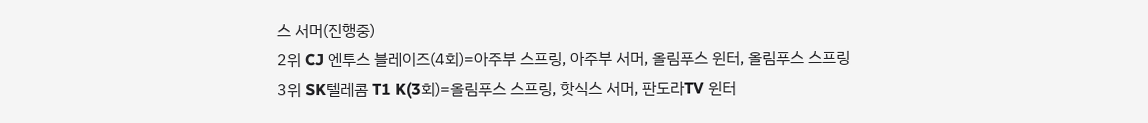스 서머(진행중)
2위 CJ 엔투스 블레이즈(4회)=아주부 스프링, 아주부 서머, 올림푸스 윈터, 올림푸스 스프링
3위 SK텔레콤 T1 K(3회)=올림푸스 스프링, 핫식스 서머, 판도라TV 윈터